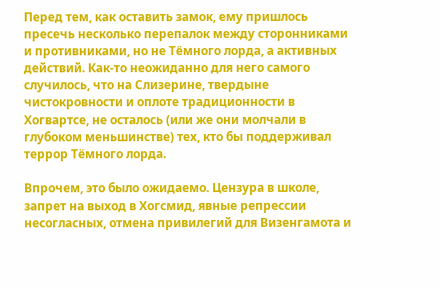Перед тем, как оставить замок, ему пришлось пресечь несколько перепалок между сторонниками и противниками, но не Тёмного лорда, а активных действий. Как-то неожиданно для него самого случилось, что на Слизерине, твердыне чистокровности и оплоте традиционности в Хогвартсе, не осталось (или же они молчали в глубоком меньшинстве) тех, кто бы поддерживал террор Тёмного лорда.

Впрочем, это было ожидаемо. Цензура в школе, запрет на выход в Хогсмид, явные репрессии несогласных, отмена привилегий для Визенгамота и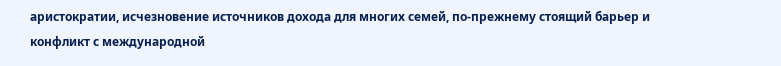аристократии, исчезновение источников дохода для многих семей, по-прежнему стоящий барьер и конфликт с международной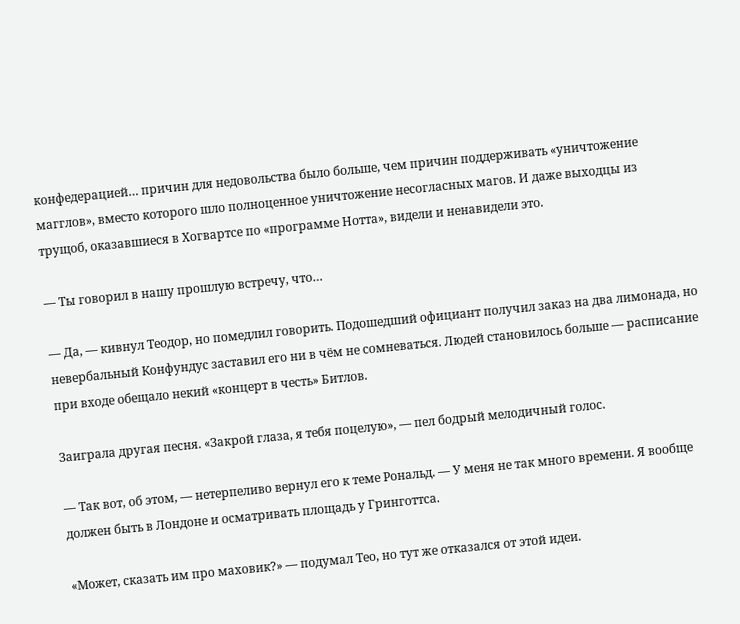конфедерацией… причин для недовольства было больше, чем причин поддерживать «уничтожение магглов», вместо которого шло полноценное уничтожение несогласных магов. И даже выходцы из трущоб, оказавшиеся в Хогвартсе по «программе Нотта», видели и ненавидели это.

— Ты говорил в нашу прошлую встречу, что…

— Да, — кивнул Теодор, но помедлил говорить. Подошедший официант получил заказ на два лимонада, но невербальный Конфундус заставил его ни в чём не сомневаться. Людей становилось больше — расписание при входе обещало некий «концерт в честь» Битлов.

Заиграла другая песня. «Закрой глаза, я тебя поцелую», — пел бодрый мелодичный голос.

— Так вот, об этом, — нетерпеливо вернул его к теме Рональд. — У меня не так много времени. Я вообще должен быть в Лондоне и осматривать площадь у Гринготтса.

«Может, сказать им про маховик?» — подумал Тео, но тут же отказался от этой идеи.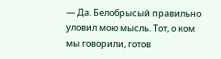— Да. Белобрысый правильно уловил мою мысль. Тот, о ком мы говорили, готов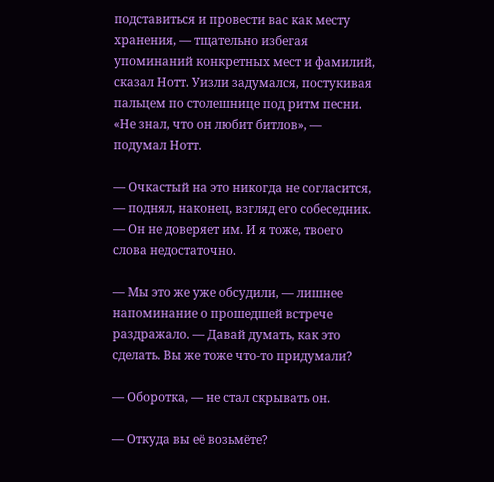подставиться и провести вас как месту хранения, — тщательно избегая упоминаний конкретных мест и фамилий, сказал Нотт. Уизли задумался, постукивая пальцем по столешнице под ритм песни. «Не знал, что он любит битлов», — подумал Нотт.

— Очкастый на это никогда не согласится, — поднял, наконец, взгляд его собеседник. — Он не доверяет им. И я тоже, твоего слова недостаточно.

— Мы это же уже обсудили, — лишнее напоминание о прошедшей встрече раздражало. — Давай думать, как это сделать. Вы же тоже что-то придумали?

— Оборотка, — не стал скрывать он.

— Откуда вы её возьмёте?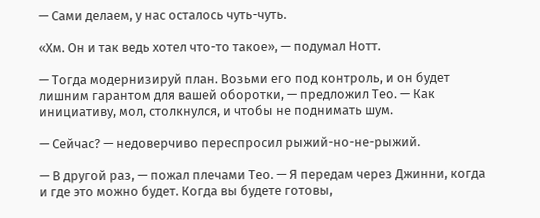— Сами делаем, у нас осталось чуть-чуть.

«Хм. Он и так ведь хотел что-то такое», — подумал Нотт.

— Тогда модернизируй план. Возьми его под контроль, и он будет лишним гарантом для вашей оборотки, — предложил Тео. — Как инициативу, мол, столкнулся, и чтобы не поднимать шум.

— Сейчас? — недоверчиво переспросил рыжий-но-не-рыжий.

— В другой раз, — пожал плечами Тео. — Я передам через Джинни, когда и где это можно будет. Когда вы будете готовы,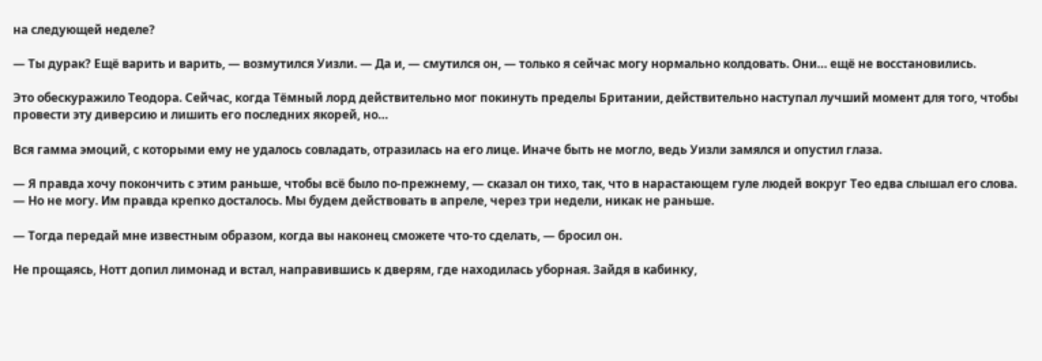на следующей неделе?

— Ты дурак? Ещё варить и варить, — возмутился Уизли. — Да и, — смутился он, — только я сейчас могу нормально колдовать. Они… ещё не восстановились.

Это обескуражило Теодора. Сейчас, когда Тёмный лорд действительно мог покинуть пределы Британии, действительно наступал лучший момент для того, чтобы провести эту диверсию и лишить его последних якорей, но…

Вся гамма эмоций, с которыми ему не удалось совладать, отразилась на его лице. Иначе быть не могло, ведь Уизли замялся и опустил глаза.

— Я правда хочу покончить с этим раньше, чтобы всё было по-прежнему, — сказал он тихо, так, что в нарастающем гуле людей вокруг Тео едва слышал его слова. — Но не могу. Им правда крепко досталось. Мы будем действовать в апреле, через три недели, никак не раньше.

— Тогда передай мне известным образом, когда вы наконец сможете что-то сделать, — бросил он.

Не прощаясь, Нотт допил лимонад и встал, направившись к дверям, где находилась уборная. Зайдя в кабинку,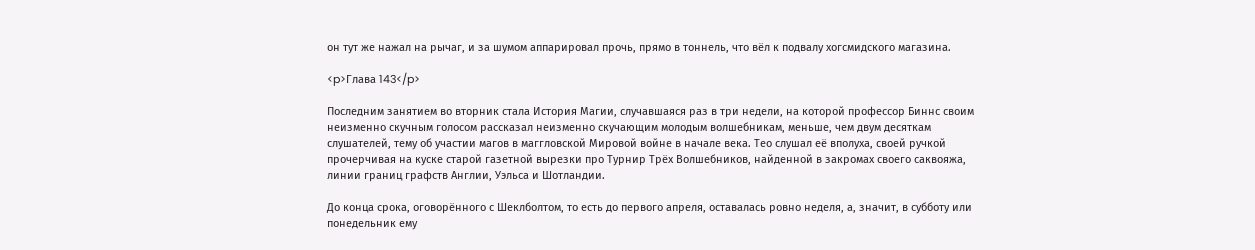он тут же нажал на рычаг, и за шумом аппарировал прочь, прямо в тоннель, что вёл к подвалу хогсмидского магазина.

<p>Глава 143</p>

Последним занятием во вторник стала История Магии, случавшаяся раз в три недели, на которой профессор Биннс своим неизменно скучным голосом рассказал неизменно скучающим молодым волшебникам, меньше, чем двум десяткам слушателей, тему об участии магов в маггловской Мировой войне в начале века. Тео слушал её вполуха, своей ручкой прочерчивая на куске старой газетной вырезки про Турнир Трёх Волшебников, найденной в закромах своего саквояжа, линии границ графств Англии, Уэльса и Шотландии.

До конца срока, оговорённого с Шеклболтом, то есть до первого апреля, оставалась ровно неделя, а, значит, в субботу или понедельник ему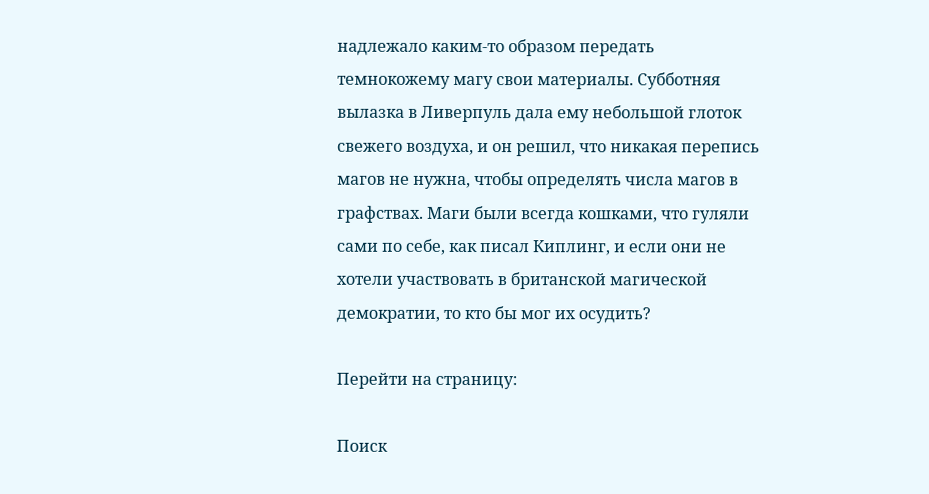надлежало каким-то образом передать темнокожему магу свои материалы. Субботняя вылазка в Ливерпуль дала ему небольшой глоток свежего воздуха, и он решил, что никакая перепись магов не нужна, чтобы определять числа магов в графствах. Маги были всегда кошками, что гуляли сами по себе, как писал Киплинг, и если они не хотели участвовать в британской магической демократии, то кто бы мог их осудить?

Перейти на страницу:

Поиск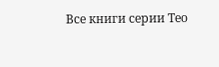Все книги серии Тео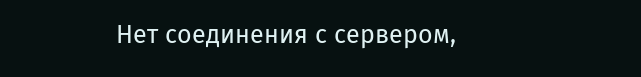Нет соединения с сервером,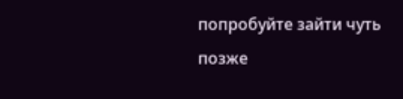попробуйте зайти чуть позже